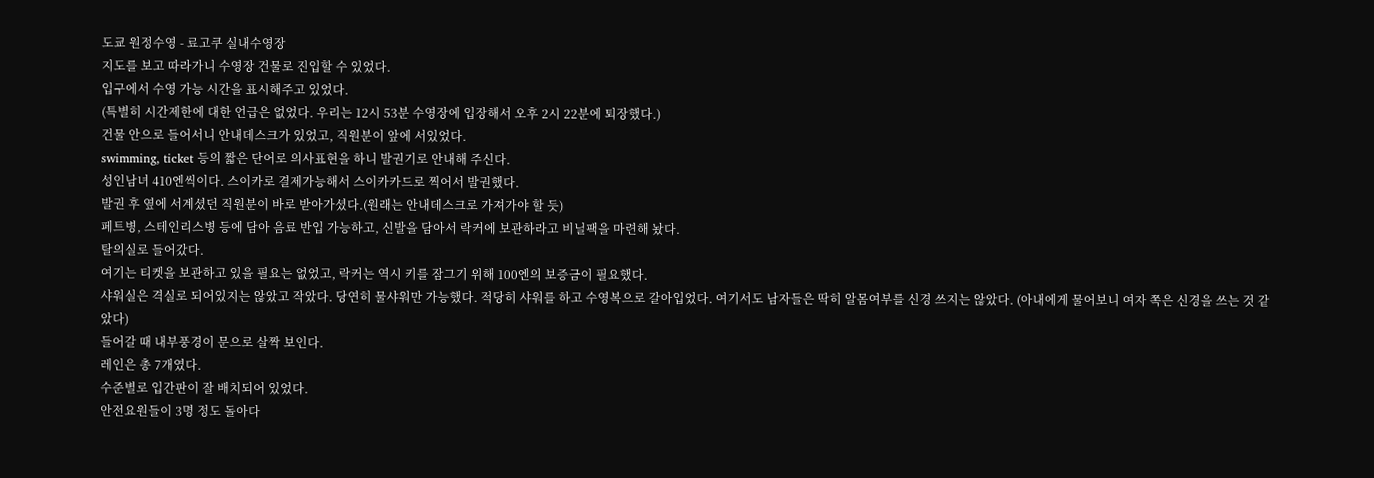도쿄 원정수영 - 료고쿠 실내수영장
지도를 보고 따라가니 수영장 건물로 진입할 수 있었다.
입구에서 수영 가능 시간을 표시해주고 있었다.
(특별히 시간제한에 대한 언급은 없었다. 우리는 12시 53분 수영장에 입장해서 오후 2시 22분에 퇴장했다.)
건물 안으로 들어서니 안내데스크가 있었고, 직원분이 앞에 서있었다.
swimming, ticket 등의 짧은 단어로 의사표현을 하니 발권기로 안내해 주신다.
성인남녀 410엔씩이다. 스이카로 결제가능해서 스이카카드로 찍어서 발권했다.
발권 후 옆에 서계셨던 직원분이 바로 받아가셨다.(원래는 안내데스크로 가져가야 할 듯)
페트병, 스테인리스병 등에 담아 음료 반입 가능하고, 신발을 담아서 락커에 보관하라고 비닐팩을 마련해 놨다.
탈의실로 들어갔다.
여기는 티켓을 보관하고 있을 필요는 없었고, 락커는 역시 키를 잠그기 위해 100엔의 보증금이 필요했다.
샤워실은 격실로 되어있지는 않았고 작았다. 당연히 물샤워만 가능했다. 적당히 샤워를 하고 수영복으로 갈아입었다. 여기서도 남자들은 딱히 알몸여부를 신경 쓰지는 않았다. (아내에게 물어보니 여자 쪽은 신경을 쓰는 것 같았다)
들어갈 때 내부풍경이 문으로 살짝 보인다.
레인은 총 7개였다.
수준별로 입간판이 잘 배치되어 있었다.
안전요원들이 3명 정도 돌아다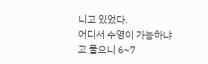니고 있었다.
어디서 수영이 가능하냐고 물으니 6~7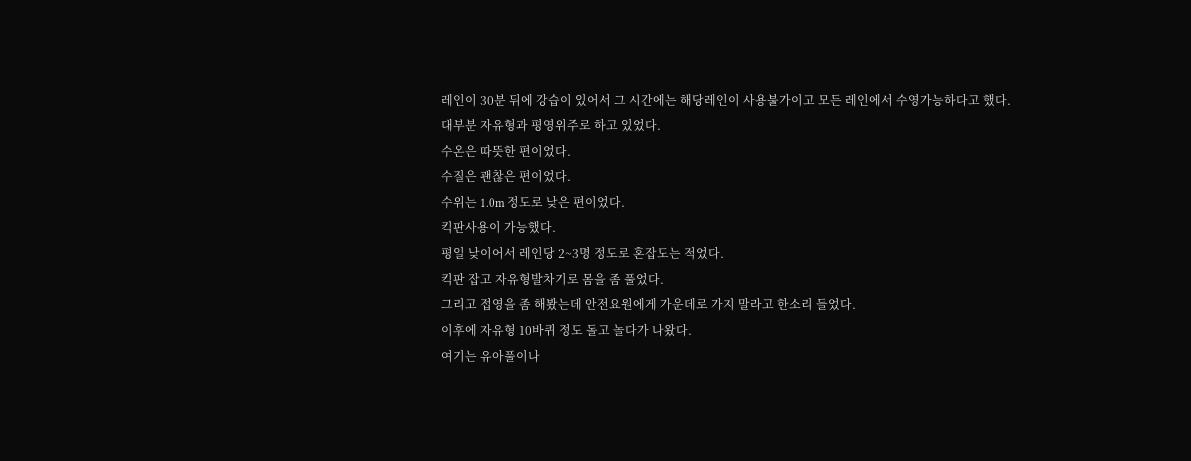레인이 30분 뒤에 강습이 있어서 그 시간에는 해당레인이 사용불가이고 모든 레인에서 수영가능하다고 했다.
대부분 자유형과 평영위주로 하고 있었다.
수온은 따뜻한 편이었다.
수질은 괜찮은 편이었다.
수위는 1.0m 정도로 낮은 편이었다.
킥판사용이 가능했다.
평일 낮이어서 레인당 2~3명 정도로 혼잡도는 적었다.
킥판 잡고 자유형발차기로 몸을 좀 풀었다.
그리고 접영을 좀 해봤는데 안전요원에게 가운데로 가지 말라고 한소리 들었다.
이후에 자유형 10바퀴 정도 돌고 놀다가 나왔다.
여기는 유아풀이나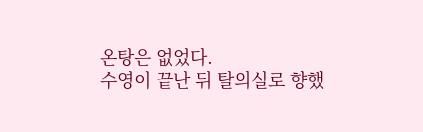온탕은 없었다.
수영이 끝난 뒤 탈의실로 향했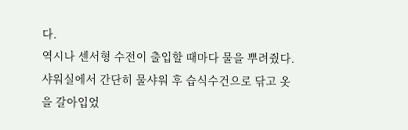다.
역시나 센서형 수전이 출입할 때마다 물을 뿌려줬다.
샤워실에서 간단히 물샤워 후 습식수건으로 닦고 옷을 갈아입었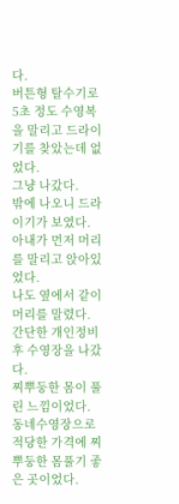다.
버튼형 탈수기로 5초 정도 수영복을 말리고 드라이기를 찾았는데 없었다.
그냥 나갔다.
밖에 나오니 드라이기가 보였다. 아내가 먼저 머리를 말리고 앉아있었다.
나도 옆에서 같이 머리를 말렸다.
간단한 개인정비 후 수영장을 나갔다.
찌뿌둥한 몸이 풀린 느낌이었다.
동네수영장으로 적당한 가격에 찌뿌둥한 몸풀기 좋은 곳이었다.